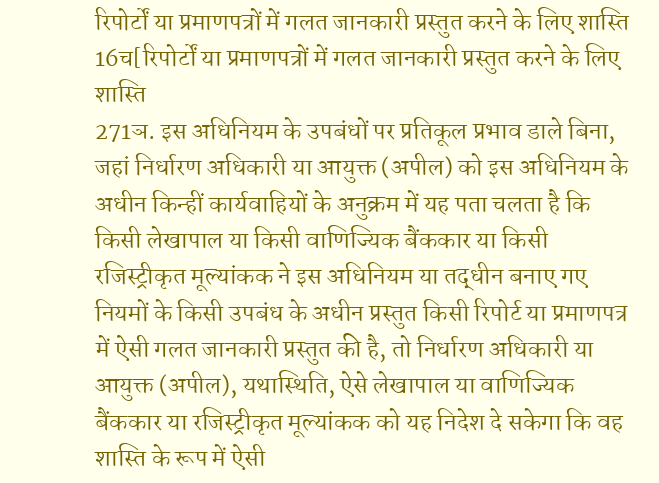रिपोर्टों या प्रमाणपत्रों में गलत जानकारी प्रस्तुत करने के लिए शास्ति
16च[रिपोर्टों या प्रमाणपत्रों में गलत जानकारी प्रस्तुत करने के लिए शास्ति
271ञ. इस अधिनियम के उपबंधों पर प्रतिकूल प्रभाव डाले बिना, जहां निर्धारण अधिकारी या आयुक्त (अपील) को इस अधिनियम के अधीन किन्हीं कार्यवाहियों के अनुक्रम में यह पता चलता है कि किसी लेखापाल या किसी वाणिज्यिक बैंककार या किसी रजिस्ट्रीकृत मूल्यांकक ने इस अधिनियम या तद्धीन बनाए गए नियमों के किसी उपबंध के अधीन प्रस्तुत किसी रिपोर्ट या प्रमाणपत्र में ऐसी गलत जानकारी प्रस्तुत की है, तो निर्धारण अधिकारी या आयुक्त (अपील), यथास्थिति, ऐसे लेखापाल या वाणिज्यिक बैंककार या रजिस्ट्रीकृत मूल्यांकक को यह निदेश दे सकेगा कि वह शास्ति के रूप में ऐसी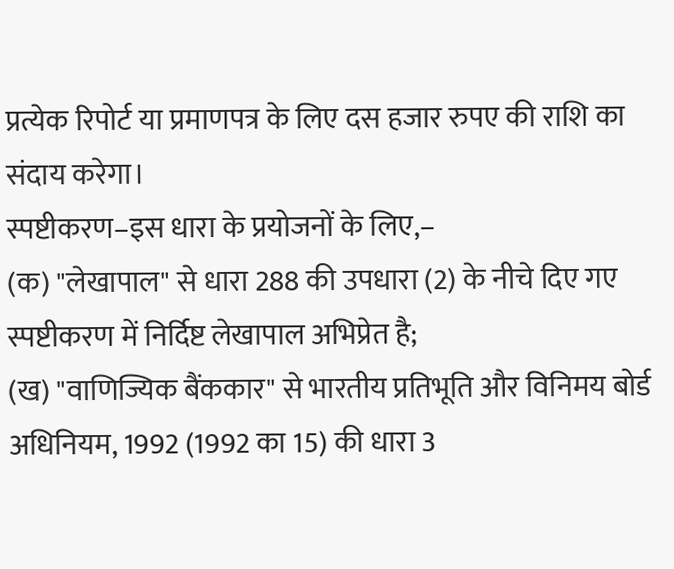प्रत्येक रिपोर्ट या प्रमाणपत्र के लिए दस हजार रुपए की राशि का संदाय करेगा।
स्पष्टीकरण–इस धारा के प्रयोजनों के लिए,–
(क) "लेखापाल" से धारा 288 की उपधारा (2) के नीचे दिए गए स्पष्टीकरण में निर्दिष्ट लेखापाल अभिप्रेत है;
(ख) "वाणिज्यिक बैंककार" से भारतीय प्रतिभूति और विनिमय बोर्ड अधिनियम, 1992 (1992 का 15) की धारा 3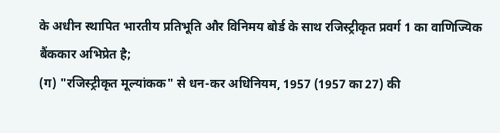के अधीन स्थापित भारतीय प्रतिभूति और विनिमय बोर्ड के साथ रजिस्ट्रीकृत प्रवर्ग 1 का वाणिज्यिक बैंककार अभिप्रेत है;
(ग) "रजिस्ट्रीकृत मूल्यांकक" से धन-कर अधिनियम, 1957 (1957 का 27) की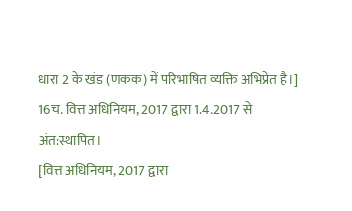धारा 2 के खंड (णकक) में परिभाषित व्यक्ति अभिप्रेत है।]
16च. वित्त अधिनियम, 2017 द्वारा 1.4.2017 से अंत:स्थापित।
[वित्त अधिनियम, 2017 द्वारा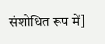संशोधित रूप में]